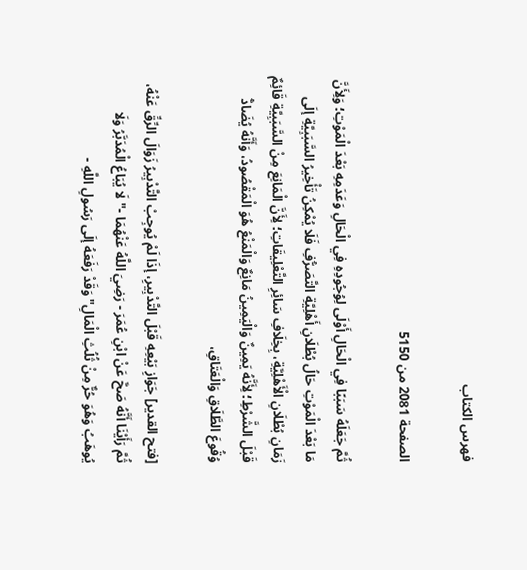فهرس الكتاب

الصفحة 2081 من 5150

ثُمَّ جَعَلَهُ سَبَبًا فِي الْحَالِ أَوْلَى لِوُجُودِهِ فِي الْحَالِ وَعَدَمِهِ بَعْدَ الْمَوْتِ؛ وَلِأَنَّ مَا بَعْدَ الْمَوْتِ حَالُ بُطْلَانِ أَهْلِيَّةِ التَّصَرُّفِ فَلَا يُمْكِنُ تَأْخِيرُ السَّبَبِيَّةِ إلَى زَمَانِ بُطْلَانِ الْأَهْلِيَّةِ، بِخِلَافِ سَائِرِ التَّعْلِيقَاتِ؛ لِأَنَّ الْمَانِعَ مِنْ السَّبَبِيَّةِ قَائِمٌ قَبْلَ الشَّرْطِ؛ لِأَنَّهُ يَمِينٌ وَالْيَمِينُ مَانِعٌ وَالْمَنْعُ هُوَ الْمَقْصُودُ، وَأَنَّهُ يُضَادُّ وُقُوعَ الطَّلَاقِ وَالْعَتَاقِ،

[فتح القدير] جَوَازِ بَيْعِهِ قَبْلَ التَّدْبِيرِ، إذَا لَمْ يُوجِبْ التَّدْبِيرُ زَوَالَ الرِّقِّ عَنْهُ، ثُمَّ رَأَيْنَا أَنَّهُ صَحَّ عَنْ ابْنِ عُمَرَ - رَضِيَ اللَّهُ عَنْهُمَا -"لَا يُبَاعُ الْمُدَبَّرُ وَلَا يُوهَبُ وَهُوَ حُرٌّ مِنْ ثُلُثِ الْمَالِ"وَقَدْ رَفَعَهُ إلَى رَسُولِ اللَّهِ -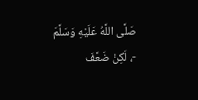صَلَّى اللَّهُ عَلَيْهِ وَسَلَّمَ -، لَكِنْ ضَعَّفَ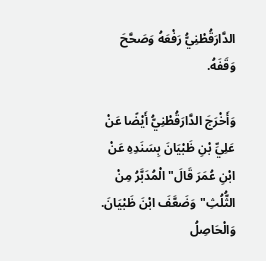الدَّارَقُطْنِيُّ رَفْعَهُ وَصَحَّحَ وَقَفَهُ.

وَأَخْرَجَ الدَّارَقُطْنِيُّ أَيْضًا عَنْ عَلِيِّ بْنِ ظَبْيَانَ بِسَنَدِهِ عَنْ ابْنِ عُمَرَ قَالَ"الْمُدَبَّرُ مِنْ الثُّلُثِ"وَضَعَّفَ ابْنَ ظَبْيَانَ. وَالْحَاصِلُ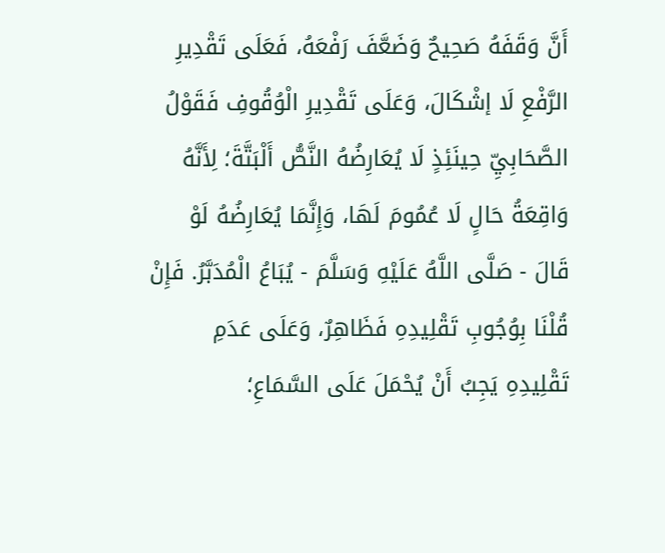أَنَّ وَقَفَهُ صَحِيحٌ وَضَعَّفَ رَفْعَهُ، فَعَلَى تَقْدِيرِ الرَّفْعِ لَا إشْكَالَ، وَعَلَى تَقْدِيرِ الْوُقُوفِ فَقَوْلُ الصَّحَابِيِّ حِينَئِذٍ لَا يُعَارِضُهُ النَّصُّ أَلْبَتَّةَ؛ لِأَنَّهُ وَاقِعَةُ حَالٍ لَا عُمُومَ لَهَا، وَإِنَّمَا يُعَارِضُهُ لَوْ قَالَ - صَلَّى اللَّهُ عَلَيْهِ وَسَلَّمَ - يُبَاعُ الْمُدَبَّرُ. فَإِنْ قُلْنَا بِوُجُوبِ تَقْلِيدِهِ فَظَاهِرٌ، وَعَلَى عَدَمِ تَقْلِيدِهِ يَجِبُ أَنْ يُحْمَلَ عَلَى السَّمَاعِ؛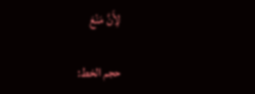لِأَنَّ مَنْعَ

حجم الخط: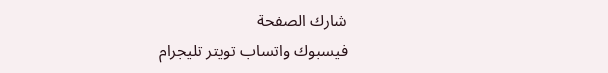شارك الصفحة
فيسبوك واتساب تويتر تليجرام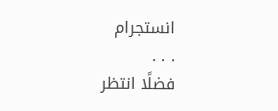انستجرام
. . .
فضلًا انتظر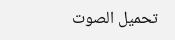تحميل الصوت